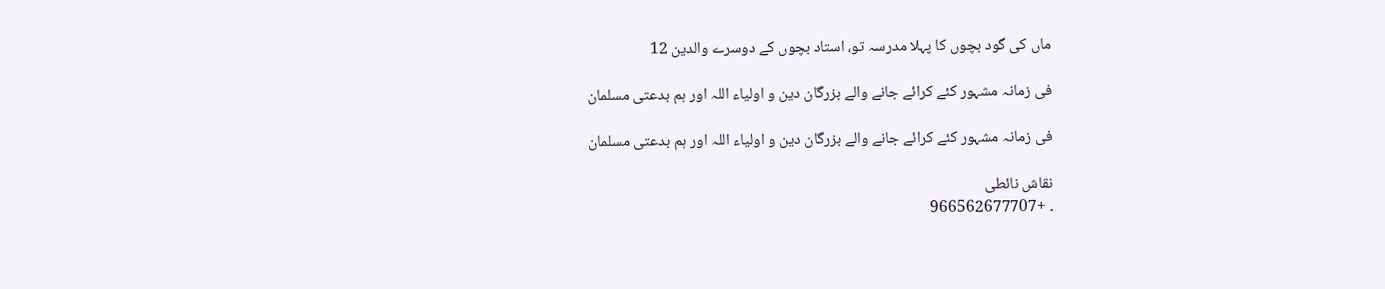ماں کی گود بچوں کا پہلا مدرسہ تو، استاد بچوں کے دوسرے والدین 12

فی زمانہ مشہور کئے کرائے جانے والے بزرگان دین و اولیاء اللہ اور ہم بدعتی مسلمان

فی زمانہ مشہور کئے کرائے جانے والے بزرگان دین و اولیاء اللہ اور ہم بدعتی مسلمان

نقاش نائطی
۔ +966562677707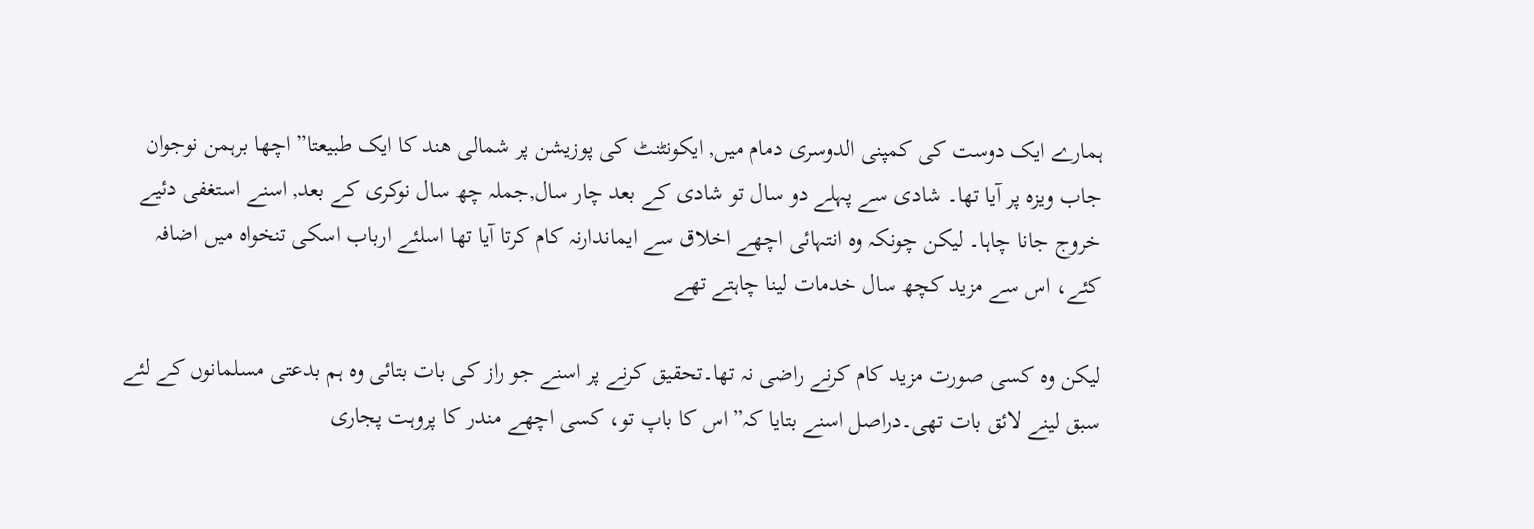ہمارے ایک دوست کی کمپنی الدوسری دمام میں, ایکونٹنٹ کی پوزیشن پر شمالی ھند کا ایک طبیعتا” اچھا برہمن نوجوان جاب ویزہ پر آیا تھا۔ شادی سے پہلے دو سال تو شادی کے بعد چار سال,جملہ چھ سال نوکری کے بعد, اسنے استغفی دئیے خروج جانا چاہا۔ لیکن چونکہ وہ انتہائی اچھے اخلاق سے ایماندارنہ کام کرتا آیا تھا اسلئے ارباب اسکی تنخواہ میں اضافہ کئے، اس سے مزید کچھ سال خدمات لینا چاہتے تھے

لیکن وہ کسی صورت مزید کام کرنے راضی نہ تھا۔تحقیق کرنے پر اسنے جو راز کی بات بتائی وہ ہم بدعتی مسلمانوں کے لئے سبق لینے لائق بات تھی۔دراصل اسنے بتایا کہ”اس کا باپ تو، کسی اچھے مندر کا پروہت پجاری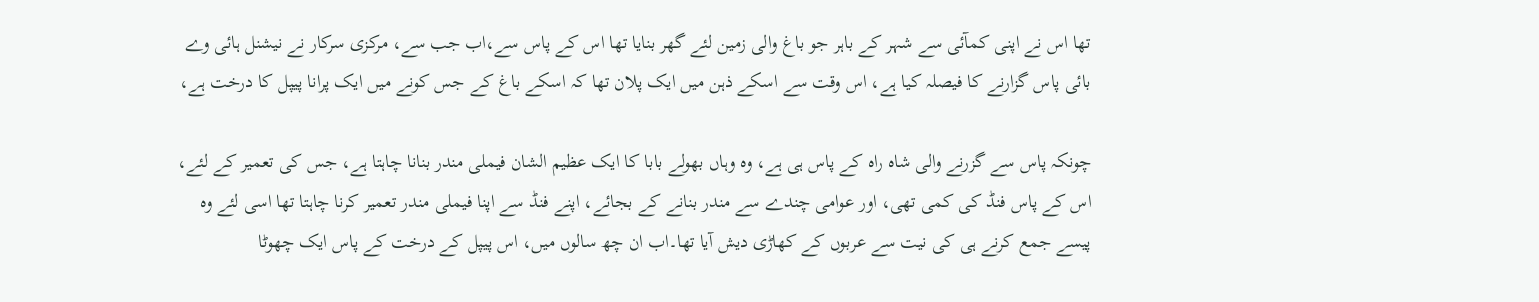تھا اس نے اپنی کمآئی سے شہر کے باہر جو باغ والی زمین لئے گھر بنایا تھا اس کے پاس سے،اب جب سے، مرکزی سرکار نے نیشنل ہائی وے بائی پاس گزارنے کا فیصلہ کیا ہے، اس وقت سے اسکے ذہن میں ایک پلان تھا کہ اسکے باغ کے جس کونے میں ایک پرانا پیپل کا درخت ہے،

چونکہ پاس سے گزرنے والی شاہ راہ کے پاس ہی ہے، وہ وہاں بھولے بابا کا ایک عظیم الشان فیملی مندر بنانا چاہتا ہے، جس کی تعمیر کے لئے، اس کے پاس فنڈ کی کمی تھی، اور عوامی چندے سے مندر بنانے کے بجائے، اپنے فنڈ سے اپنا فیملی مندر تعمیر کرنا چاہتا تھا اسی لئے وہ پیسے جمع کرنے ہی کی نیت سے عربوں کے کھاڑی دیش آیا تھا۔اب ان چھ سالوں میں، اس پیپل کے درخت کے پاس ایک چھوٹا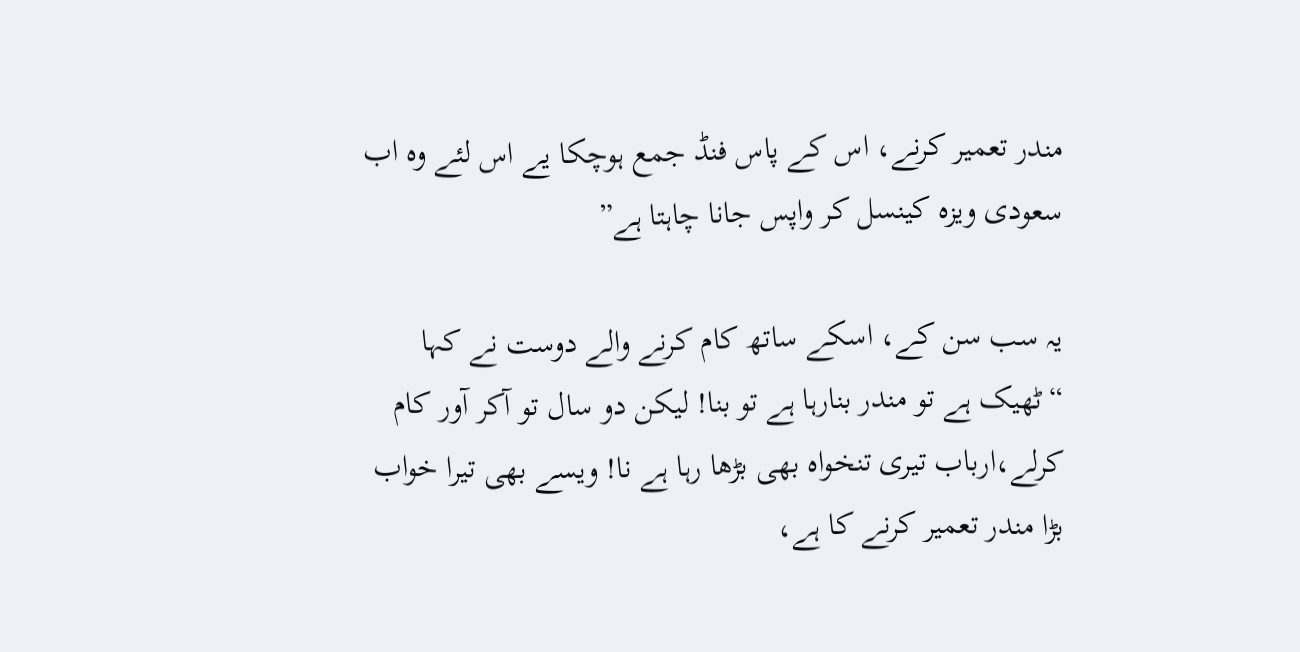مندر تعمیر کرنے، اس کے پاس فنڈ جمع ہوچکا یے اس لئے وہ اب سعودی ویزہ کینسل کر واپس جانا چاہتا ہے”

یہ سب سن کے، اسکے ساتھ کام کرنے والے دوست نے کہا “ٹھیک ہے تو مندر بنارہا ہے تو بنا! لیکن دو سال تو آکر آور کام کرلے،ارباب تیری تنخواہ بھی بڑھا رہا ہے نا! ویسے بھی تیرا خواب بڑا مندر تعمیر کرنے کا ہے،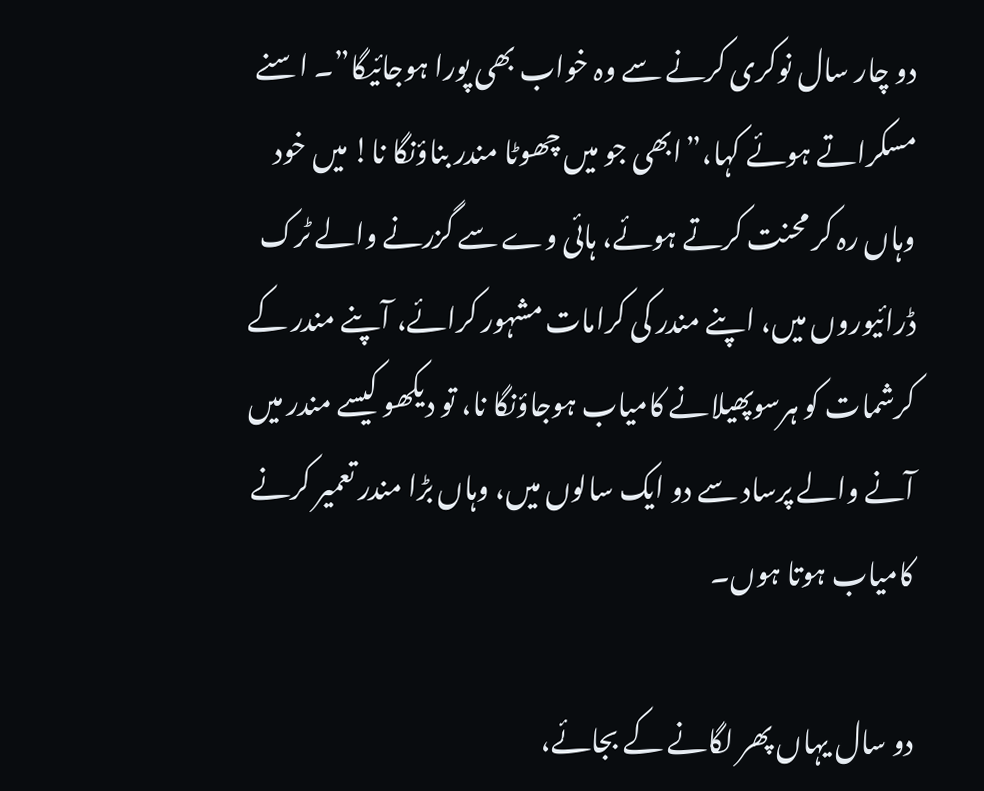دو چار سال نوکری کرنے سے وہ خواب بھی پورا ہوجائیگا”۔ اسنے مسکراتے ہوئے کہا،”ابھی جو میں چھوٹا مندر بناؤنگا نا! میں خود وہاں رہ کر محنت کرتے ہوئے، ہائی وے سے گزرنے والے ٹرک ڈرائیوروں میں، اپنے مندر کی کرامات مشہور کرائے، آپنے مندر کے کرشمات کو ہرسوپھیلانے کامیاب ہوجاؤنگا نا، تو دیکھو کیسے مندر میں آنے والے پرساد سے دو ایک سالوں میں، وہاں بڑا مندر تعمیر کرنے کامیاب ہوتا ہوں۔

دو سال یہاں پھر لگانے کے بجائے،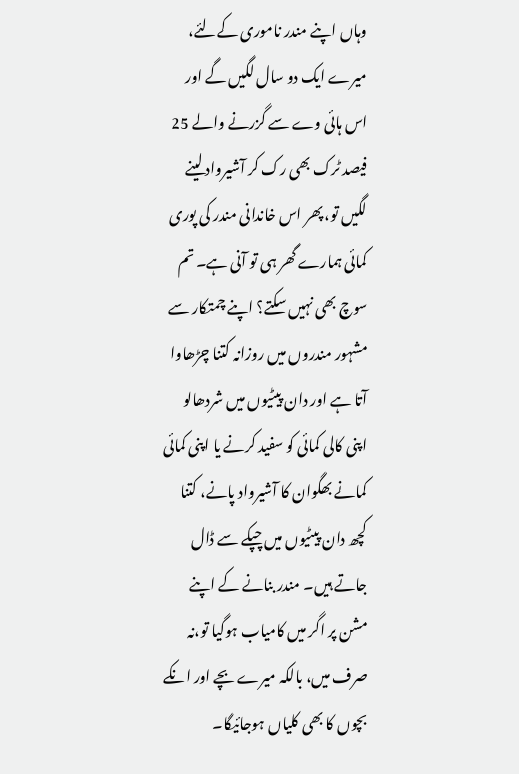وہاں اپنے مندر ناموری کےلئے، میرے ایک دو سال لگیں گے اور اس ہائی وے سے گزرنے والے 25 فیصد ٹرک بھی رک کر آشیرواد لینے لگیں تو، پھر اس خاندانی مندر کی پوری کمائی ہمارے گھر ہی تو آنی ہے۔ تم سوچ بھی نہیں سکتے؟ اپنے چمتکار سے مشہور مندروں میں روزانہ کتنا چڑھاوا آتا ہے اور دان پیٹیوں میں شردھالو اپنی کالی کمائی کو سفید کرنے یا اپنی کمائی کمانے بھگوان کا آشیرواد پانے، کتنا کچھ دان پیٹیوں میں چپکے سے ڈال جاتے ہیں۔ مندر بنانے کے اپنے مشن پر اگر میں کامیاب ہوگیا تو،نہ صرف میں، بالکہ میرے بچے اور انکے بچوں کا بھی کلیاں ہوجائیگا۔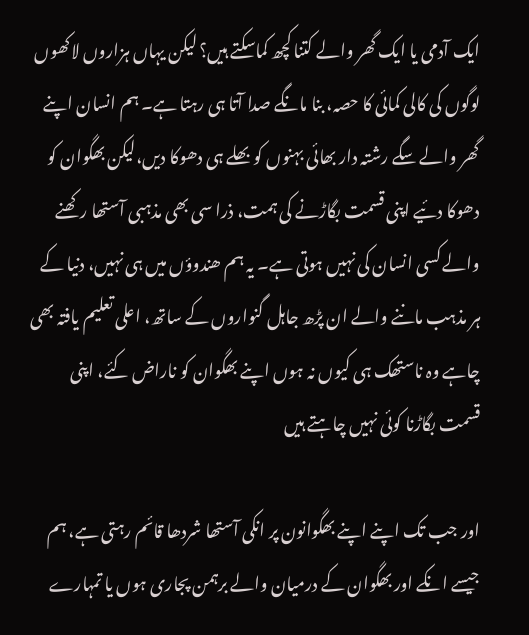ایک آدمی یا ایک گھر والے کتنا کچھ کماسکتے ہیں؟ لیکن یہاں ہزاروں لاکھوں لوگوں کی کالی کمائی کا حصہ، بنا مانگے صدا آتا ہی رہتا ہے۔ ہم انسان اپنے گھر والے سگے رشتہ دار بھائی بہنوں کو بھلے ہی دھوکا دیں،لیکن بھگوان کو دھوکا دئیے اپنی قسمت بگاڑنے کی ہمت، ذرا سی بھی مذہبی آستھا رکھنے والے کسی انسان کی نہیں ہوتی ہے۔ یہ ہم ھندوؤں میں ہی نہیں، دنیا کے ہر مذہب ماننے والے ان پڑھ جاہل گنواروں کے ساتھ، اعلی تعلیم یافتہ بھی چاہے وہ ناستھک ہی کیوں نہ ہوں اپنے بھگوان کو ناراض کئے، اپنی قسمت بگاڑنا کوئی نہیں چاہتے ہیں

اور جب تک اپنے اپنے بھگوانون پر انکی آستھا شردھا قائم رہتی ہے، ہم جیسے انکے اور بھگوان کے درمیان والے برہمن پجاری ہوں یا تمہارے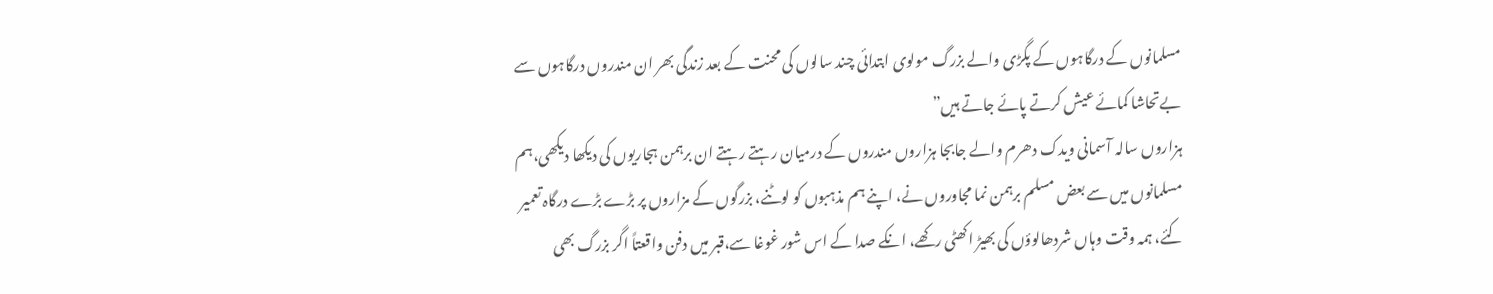مسلمانوں کے درگاہوں کے پگڑی والے بزرگ مولوی ابتدائی چند سالوں کی محنت کے بعد زندگی بھر ان مندروں درگاہوں سے بےتحاشا کمائے عیش کرتے پائے جاتے ہیں”
ہزاروں سالہ آسمانی ویدک دھرم والے جابجا ہزاروں مندروں کے درمیان رہتے رہتے ان برہمن ہجاریوں کی دیکھا دیکھی،ہم مسلمانوں میں سے بعض مسلم برہمن نما مجاوروں نے، اپنے ہم مذہبوں کو لوٹنے، بزرگوں کے مزاروں پر بڑے بڑے درگاہ تعمیر کئے، ہمہ وقت وہاں شردھالوؤں کی بھیڑ اکھٹی رکھے، انکے صدا کے اس شور غوغا سے،قبر میں دفن واقعتاً اگر بزرگ بھی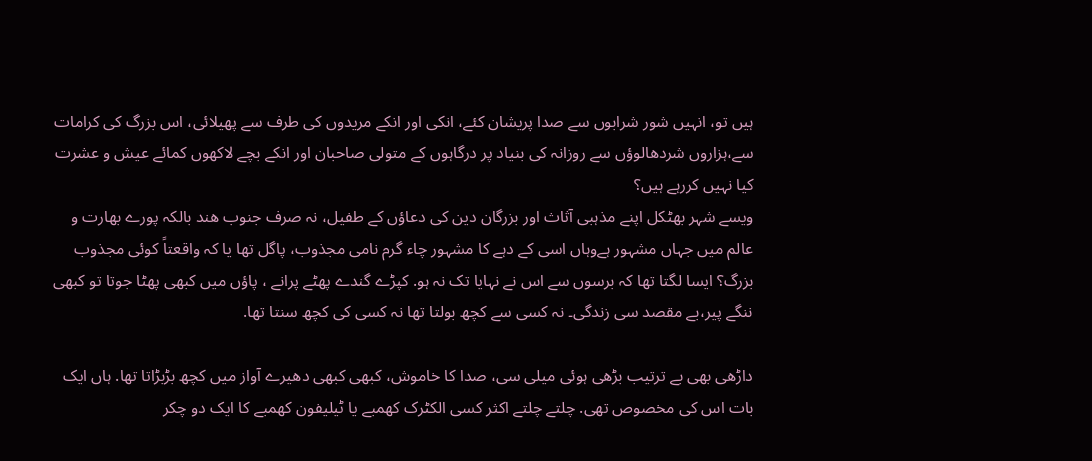ہیں تو، انہیں شور شرابوں سے صدا پریشان کئے، انکی اور انکے مریدوں کی طرف سے پھیلائی، اس بزرگ کی کرامات سے،ہزاروں شردھالوؤں سے روزانہ کی بنیاد پر درگاہوں کے متولی صاحبان اور انکے بچے لاکھوں کمائے عیش و عشرت کیا نہیں کررہے ہیں؟
ویسے شہر بھٹکل اپنے مذہبی آثاث اور بزرگان دین کی دعاؤں کے طفیل، نہ صرف جنوب ھند بالکہ پورے بھارت و عالم میں جہاں مشہور ہےوہاں اسی کے دہے کا مشہور چاء گرم نامی مجذوب، پاگل تھا یا کہ واقعتاً کوئی مجذوب بزرگ؟ ایسا لگتا تھا کہ برسوں سے اس نے نہایا تک نہ ہو. کپڑے گندے پهٹے پرانے ، پاؤں میں کبھی پهٹا جوتا تو کبھی ننگے پیر،بے مقصد سی زندگی۔ نہ کسی سے کچھ بولتا تھا نہ کسی کی کچھ سنتا تھا.

داڑهی بھی بے ترتیب بڑھی ہوئی میلی سی، صدا کا خاموش، کبھی کبھی دھیرے آواز میں کچھ بڑبڑاتا تھا. ہاں ایک بات اس کی مخصوص تھی. چلتے چلتے اکثر کسی الکٹرک کھمبے یا ٹیلیفون کھمبے کا ایک دو چکر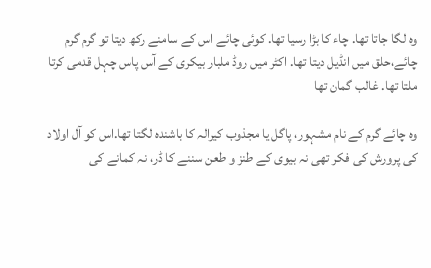وہ لگا جاتا تھا. چاء کا بڑا رسیا تھا. کوئی چائے اس کے سامنے رکھ دیتا تو گرم گرم چائے،حلق میں انڈیل دیتا تھا. اکٹر میں روڈ ملبار بیکری کے آس پاس چہل قدمی کرتا ملتا تھا. غالب گمان تھا

وہ چائے گرم کے نام مشہور، پاگل یا مجذوب کیرالہ کا باشندہ لگتا تھا.اس کو آل اولاد کی پرورش کی فکر تھی نہ بیوی کے طنز و طعن سننے کا ڈر، نہ کمانے کی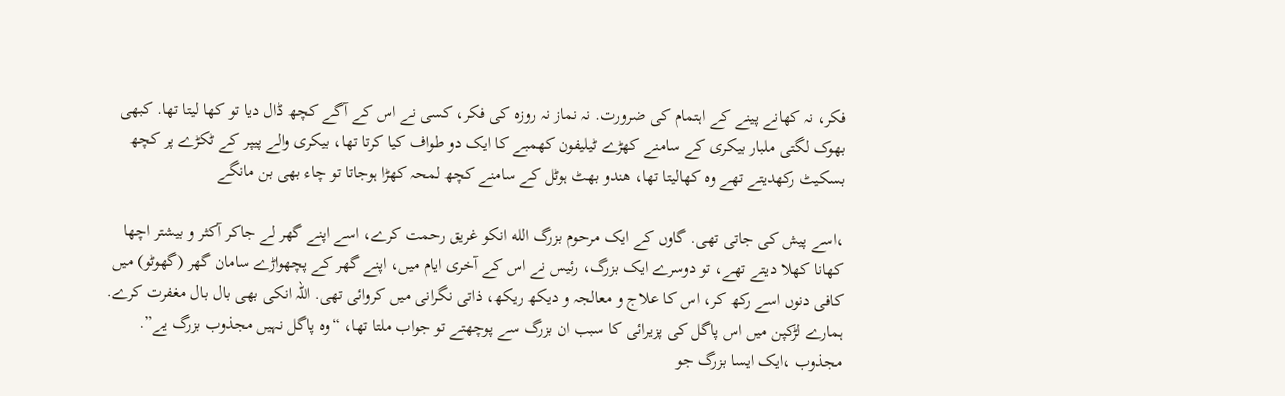فکر، نہ کھانے پینے کے اہتمام کی ضرورت. نہ نماز نہ روزہ کی فکر، کسی نے اس کے آگے کچھ ڈال دیا تو کھا لیتا تھا. کبهی بھوک لگتی ملبار بیکری کے سامنے کهڑے ٹیلیفون کھمبے کا ایک دو طواف کیا کرتا تھا، بیکری والے پیپر کے ٹکڑے پر کچھ بسکیٹ رکهدیتے تھے وہ کھالیتا تھا، ھندو بهٹ ہوٹل کے سامنے کچھ لمحہ کهڑا ہوجاتا تو چاء بھی بن مانگے

،اسے پیش کی جاتی تھی. گاوں کے ایک مرحوم بزرگ اللە انکو غریق رحمت کرے، اسے اپنے گھر لے جاکر آکثر و بیشتر اچھا کھانا کھلا دیتے تھے، تو دوسرے ایک بزرگ، رئیس نے اس کے آخری ایام میں، اپنے گھر کے پچھواڑے سامان گھر (گهوٹو) میں کافی دنوں اسے رکھ کر، اس کا علاج و معالجہ و دیکھ ریکھ، ذاتی نگرانی میں کروائی تھی. اللہ انکی بھی بال بال مغفرت کرے.
ہمارے لڑکپن میں اس پاگل کی پزیرائی کا سبب ان بزرگ سے پوچھتے تو جواب ملتا تھا، “وہ پاگل نہیں مجذوب بزرگ یے”.
مجذوب ،ایک ایسا بزرگ جو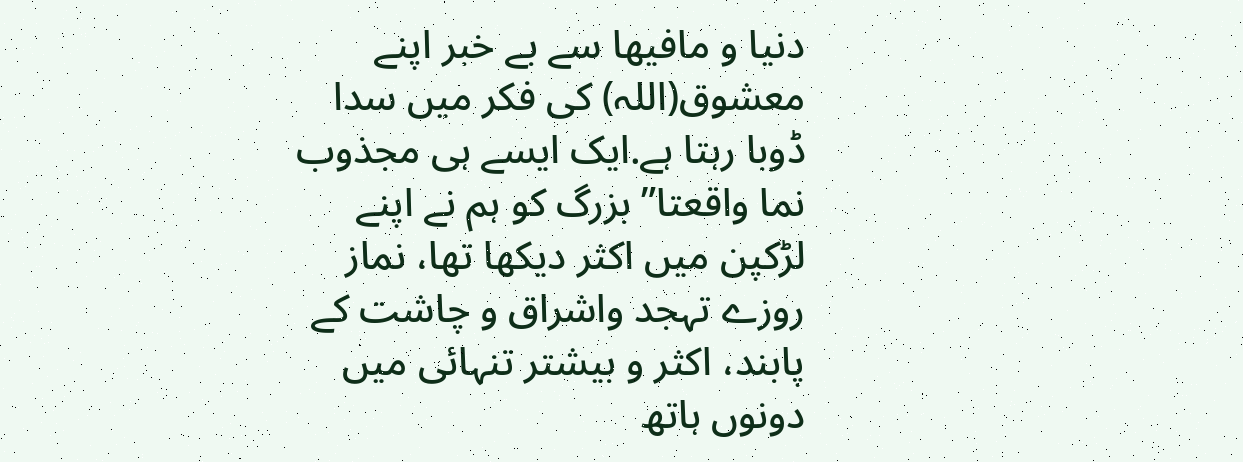دنیا و مافیها سے بے خبر اپنے معشوق(اللہ) کی فکر میں سدا ڈوبا رہتا ہے.ایک ایسے ہی مجذوب نما واقعتا” بزرگ کو ہم نے اپنے لڑکپن میں اکثر دیکھا تها، نماز روزے تہجد واشراق و چاشت کے پابند، اکثر و بیشتر تنہائی میں دونوں ہاتھ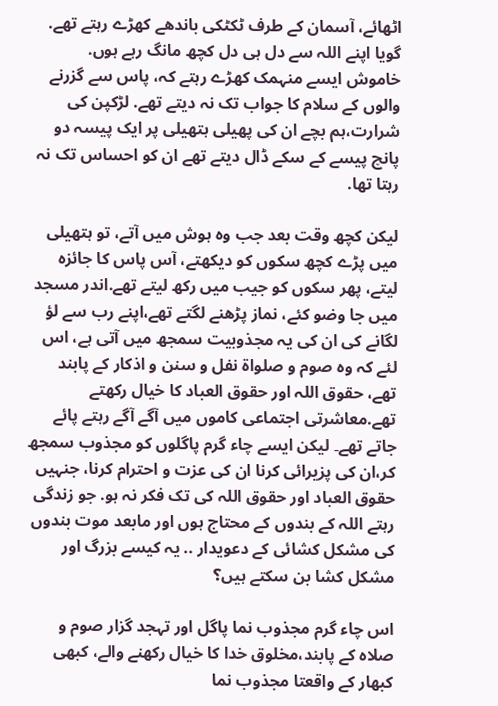اٹھائے، آسمان کے طرف ٹکٹکی باندھے کھڑے رہتے تھے. گویا اپنے اللہ سے دل ہی دل کچھ مانگ رہے ہوں. خاموش ایسے منہمک کھڑے رہتے کہ، پاس سے گزرنے والوں کے سلام کا جواب تک نہ دیتے تھے. لڑکپن کی شرارت،ہم بچے ان کی پهیلی ہتهیلی پر ایک پیسہ دو پانچ پیسے کے سکے ڈال دیتے تھے ان کو احساس تک نہ رہتا تھا.

لیکن کچھ وقت بعد جب وہ ہوش میں آتے، تو ہتهیلی میں پڑے کچھ سکوں کو دیکھتے، آس پاس کا جائزہ لیتے، پھر سکوں کو جیب میں رکھ لیتے تھے.اندر مسجد میں جا وضو کئے، نماز پڑھنے لگتے تھے،اپنے رب سے لؤ لگانے کی ان کی یہ مجذوبیت سمجھ میں آتی ہے، اس لئے کہ وہ صوم و صلواة نفل و سنن و اذکار کے پابند تھے، حقوق اللہ اور حقوق العباد کا خیال رکھتے تھے.معاشرتی اجتماعی کاموں میں آگے آگے رہتے پائے جاتے تھے۔ لیکن ایسے چاء گرم پاگلوں کو مجذوب سمجھ کر،ان کی پزیرائی کرنا ان کی عزت و احترام کرنا، جنہیں حقوق العباد اور حقوق اللہ کی تک فکر نہ ہو. جو زندگی رہتے اللہ کے بندوں کے محتاج ہوں اور مابعد موت بندوں کی مشکل کشائی کے دعویدار .. یہ کیسے بزرگ اور مشکل کشا بن سکتے ہیں؟

اس چاء گرم مجذوب نما پاگل اور تہجد گزار صوم و صلاہ کے پابند،مخلوق خدا کا خیال رکھنے والے، کبھی کبھار کے واقعتا مجذوب نما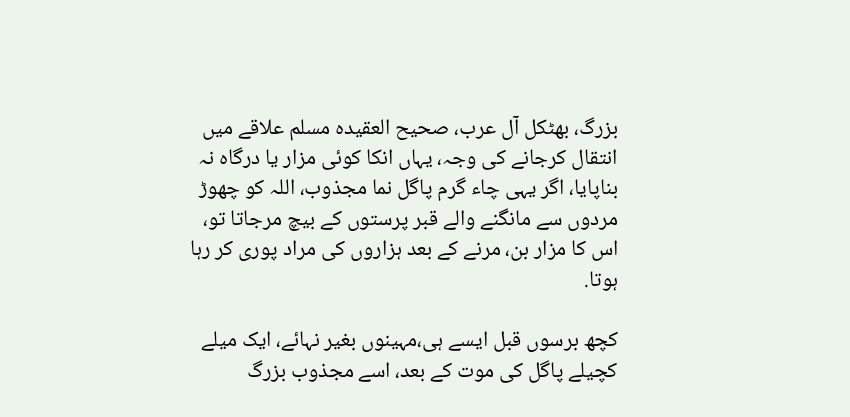بزرگ، بهٹکل آل عرب، صحیح العقیدہ مسلم علاقے میں انتقال کرجانے کی وجہ، یہاں انکا کوئی مزار یا درگاہ نہ بناپایا، اگر یہی چاء گرم پاگل نما مجذوب، اللہ کو چھوڑ مردوں سے مانگنے والے قبر پرستوں کے بیچ مرجاتا تو، اس کا مزار بن، مرنے کے بعد ہزاروں کی مراد پوری کر رہا ہوتا.

کچھ برسوں قبل ایسے ہی،مہینوں بغیر نہائے، ایک میلے کچیلے پاگل کی موت کے بعد، اسے مجذوب بزرگ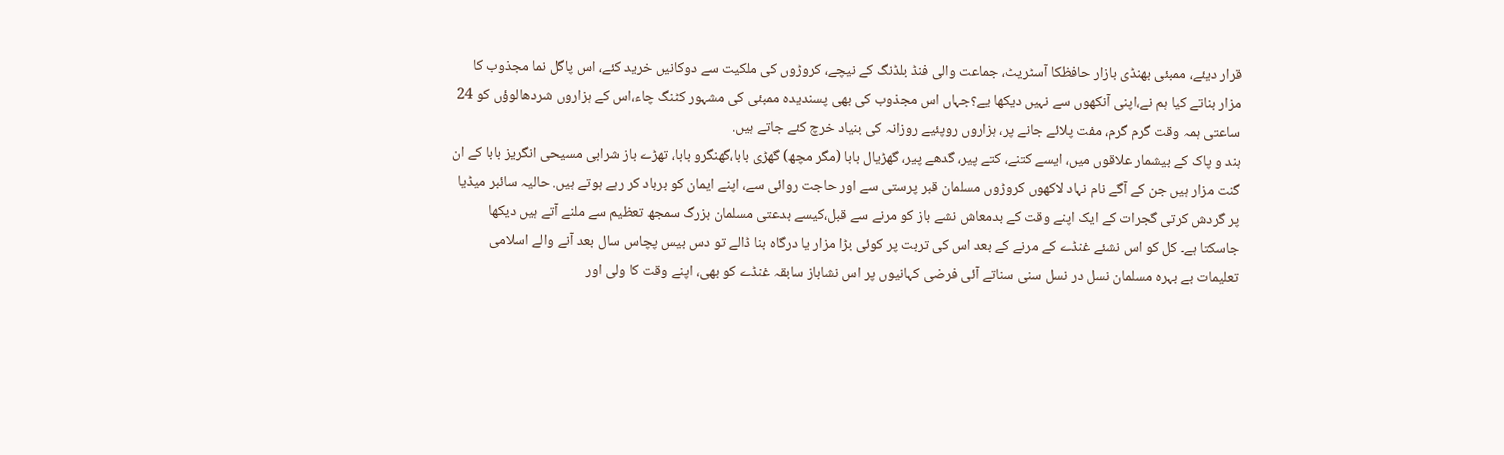قرار دیئے، ممبئی بھنڈی بازار حافظکا آسٹریٹ، جماعت والی فنڈ بلڈنگ کے نیچے، کروڑوں کی ملکیت سے دوکانیں خرید کئے، اس پاگل نما مجذوب کا مزار بناتے کیا ہم نے،اپنی آنکھوں سے نہیں دیکھا یے؟جہاں اس مجذوب کی بھی پسندیدہ ممبئی کی مشہور کٹنگ چاء،اس کے ہزاروں شردھالوؤں کو 24 ساعتی ہمہ وقت گرم گرم، مفت پلائے جانے پر، ہزاروں روپئیے روزانہ کی بنیاد خرچ کئے جاتے ہیں.
ہند و پاک کے بیشمار علاقوں میں، ایسے کتنے، کتے پیر، گدھے پیر، گھڑیال بابا (مگر مچھ) گهڑی بابا،گهنگرو بابا، تھڑے باز شرابی مسیحی انگریز بابا کے ان گنت مزار ہیں جن کے آگے نام نہاد لاکھوں کروڑوں مسلمان قبر پرستی سے اور حاجت روائی سے، اپنے ایمان کو برباد کر رہے ہوتے ہیں. حالیہ سائبر میڈیا پر گردش کرتی گجرات کے ایک اپنے وقت کے بدمعاش نشے باز کو مرنے سے قبل،کیسے بدعتی مسلمان بزرگ سمجھ تعظیم سے ملنے آتے ہیں دیکھا جاسکتا ہے۔ کل کو اس نشئے غنڈے کے مرنے کے بعد اس کی تربت پر کوئی بڑا مزار یا درگاہ بنا ڈالے تو دس بیس پچاس سال بعد آنے والے اسلامی تعلیمات بے بہرہ مسلمان نسل در نسل سنی سناتے آئی فرضی کہانیوں پر اس نشاباز سابقہ غنڈے کو بھی، اپنے وقت کا ولی اور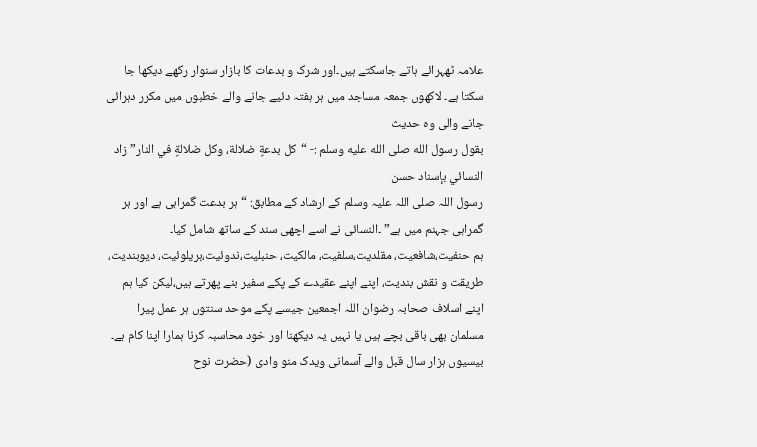علامہ ٹھہرائے ہاتے جاسکتے ہیں۔اور شرک و بدعات کا بازار سنوار رکھے دیکھا جا سکتا ہے۔ لاکھوں جمعہ مساجد میں ہر ہفتہ دئیے جانے والے خطبوں میں مکرر دہرائی جانے والی وہ حدیث
بقول رسول الله صلى الله عليه وسلم :- “كل بدعةٍ ضلالة، وكل ضلالةٍ في النار” زاد النسائي بإسناد حسن
رسول اللہ صلی اللہ علیہ وسلم کے ارشاد کے مطابق: “ہر بدعت گمراہی ہے اور ہر گمراہی جہنم میں ہے” ۔النسائی نے اسے اچھی سند کے ساتھ شامل کیا۔
ہم حنفیت،شافعیت، مقلدیت،سلفیت، مالکیت، حنبلیت،ندوئیت،بریلوئیت، دیوبندیت، طریقت و نقش بندیت، اپنے اپنے عقیدے کے پکے سفیر بنے پھرتے ہیں،لیکن کیا ہم اپنے اسلاف صحابہ رضوان اللہ اجمعین جیسے پکے موحد سنتوں ہر عمل پیرا مسلمان بھی باقی بچے ہیں یا نہیں یہ دیکھنا اور خود محاسبہ کرنا ہمارا اپنا کام ہے۔ بیسیوں ہزار سال قبل والے آسمانی ویدک منو وادی (حضرت نوح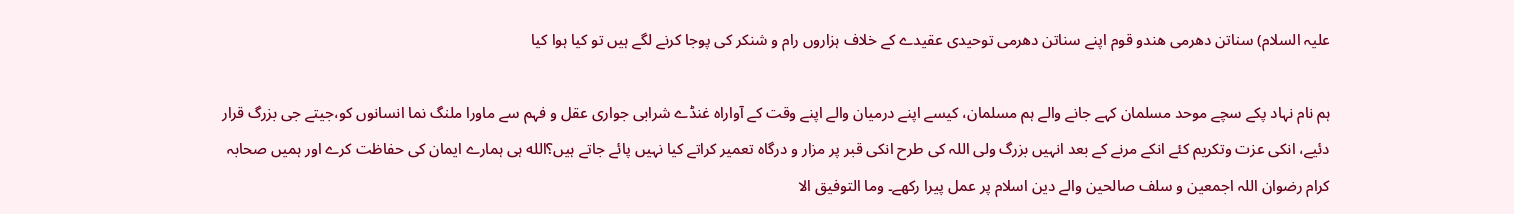علیہ السلام) سناتن دھرمی ھندو قوم اپنے سناتن دھرمی توحیدی عقیدے کے خلاف ہزاروں رام و شنکر کی پوجا کرنے لگے ہیں تو کیا ہوا کیا

ہم نام نہاد پکے سچے موحد مسلمان کہے جانے والے ہم مسلمان، کیسے اپنے درمیان والے اپنے وقت کے آواراہ غنڈے شرابی جواری عقل و فہم سے ماورا ملنگ نما انسانوں کو،جیتے جی بزرگ قرار دئیے، انکی عزت وتکریم کئے انکے مرنے کے بعد انہیں بزرگ ولی اللہ کی طرح انکی قبر پر مزار و درگاہ تعمیر کراتے کیا نہیں پائے جاتے ہیں؟اللە ہی ہمارے ایمان کی حفاظت کرے اور ہمیں صحابہ کرام رضوان اللہ اجمعین و سلف صالحین والے دین اسلام پر عمل پیرا رکھے۔ وما التوفیق الا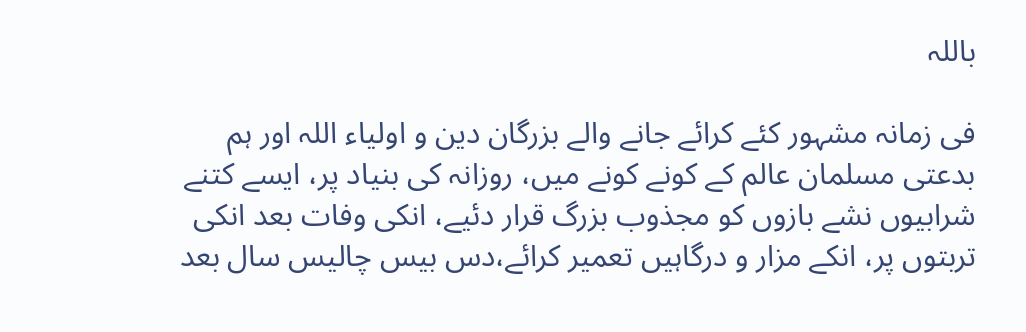باللہ

فی زمانہ مشہور کئے کرائے جانے والے بزرگان دین و اولیاء اللہ اور ہم بدعتی مسلمان عالم کے کونے کونے میں، روزانہ کی بنیاد پر، ایسے کتنے شرابیوں نشے بازوں کو مجذوب بزرگ قرار دئیے، انکی وفات بعد انکی تربتوں پر، انکے مزار و درگاہیں تعمیر کرائے،دس بیس چالیس سال بعد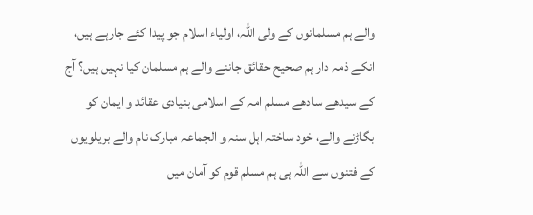والے ہم مسلمانوں کے ولی اللہ، اولیاء اسلام جو پیدا کئے جارہے ہیں، انکے ذمہ دار ہم صحیح حقائق جاننے والے ہم مسلمان کیا نہیں ہیں؟ آج کے سیدھے سادھے مسلم امہ کے اسلامی بنیادی عقائد و ایمان کو بگاڑنے والے، خود ساختہ اہل سنہ و الجماعہ مبارک نام والے بریلویوں کے فتنوں سے اللہ ہی ہم مسلم قوم کو آمان میں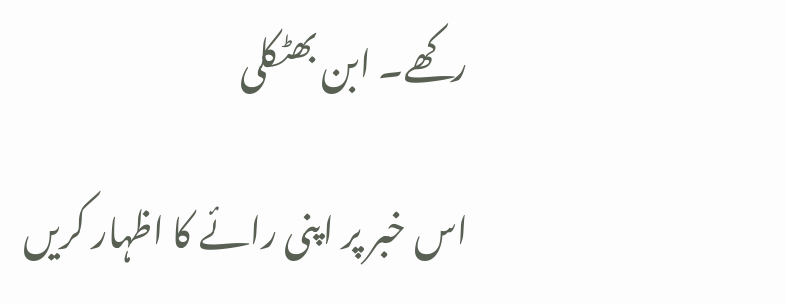رکھے۔ ابن بھٹکلی

اس خبر پر اپنی رائے کا اظہار کریں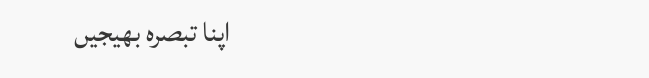اپنا تبصرہ بھیجیں